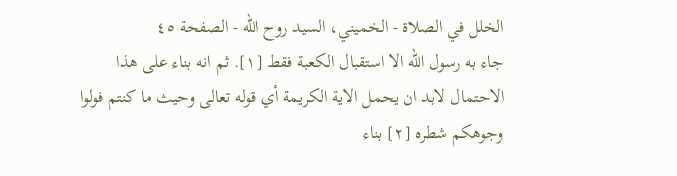الخلل في الصلاة - الخميني، السيد روح الله - الصفحة ٤٥
جاء به رسول الله الا استقبال الكعبة فقط [١]. ثم انه بناء على هذا الاحتمال لابد ان يحمل الاية الكريمة أي قوله تعالى وحيث ما كنتم فولوا وجوهكم شطره [٢] بناء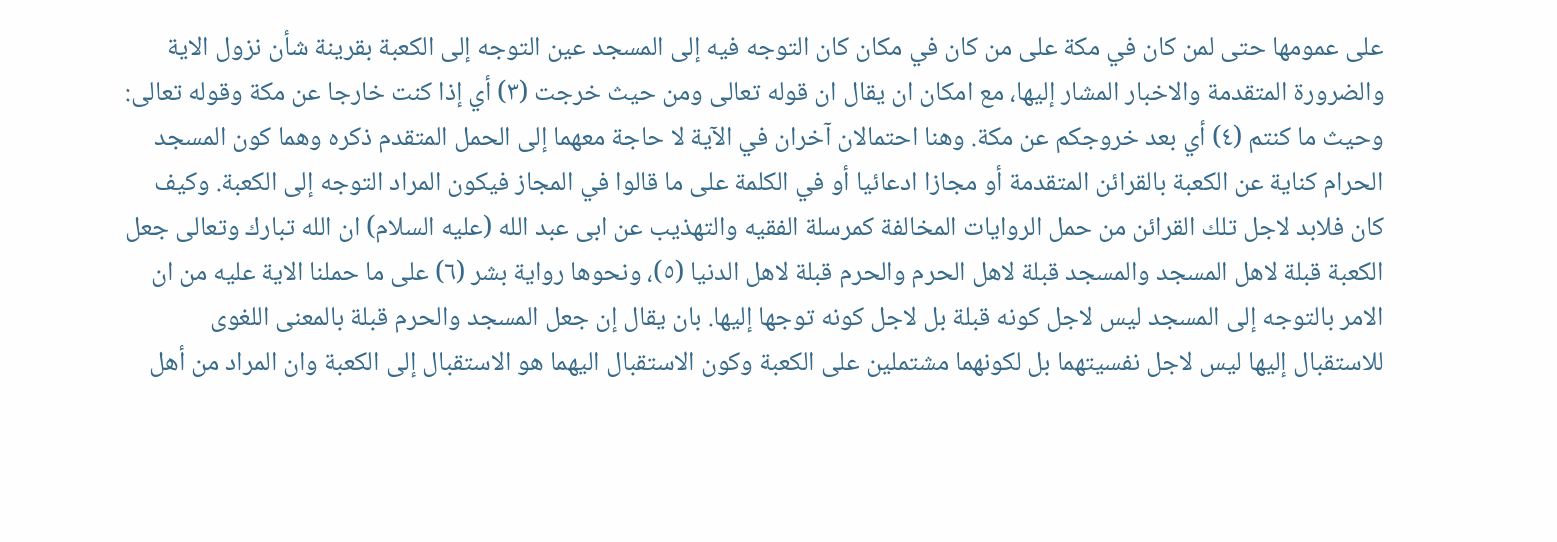على عمومها حتى لمن كان في مكة على من كان في مكان كان التوجه فيه إلى المسجد عين التوجه إلى الكعبة بقرينة شأن نزول الاية والضرورة المتقدمة والاخبار المشار إليها، مع امكان ان يقال ان قوله تعالى ومن حيث خرجت (٣) أي إذا كنت خارجا عن مكة وقوله تعالى: وحيث ما كنتم (٤) أي بعد خروجكم عن مكة. وهنا احتمالان آخران في الآية لا حاجة معهما إلى الحمل المتقدم ذكره وهما كون المسجد الحرام كناية عن الكعبة بالقرائن المتقدمة أو مجازا ادعائيا أو في الكلمة على ما قالوا في المجاز فيكون المراد التوجه إلى الكعبة. وكيف كان فلابد لاجل تلك القرائن من حمل الروايات المخالفة كمرسلة الفقيه والتهذيب عن ابى عبد الله (عليه السلام) ان الله تبارك وتعالى جعل الكعبة قبلة لاهل المسجد والمسجد قبلة لاهل الحرم والحرم قبلة لاهل الدنيا (٥)، ونحوها رواية بشر (٦) على ما حملنا الاية عليه من ان الامر بالتوجه إلى المسجد ليس لاجل كونه قبلة بل لاجل كونه توجها إليها. بان يقال إن جعل المسجد والحرم قبلة بالمعنى اللغوى للاستقبال إليها ليس لاجل نفسيتهما بل لكونهما مشتملين على الكعبة وكون الاستقبال اليهما هو الاستقبال إلى الكعبة وان المراد من أهل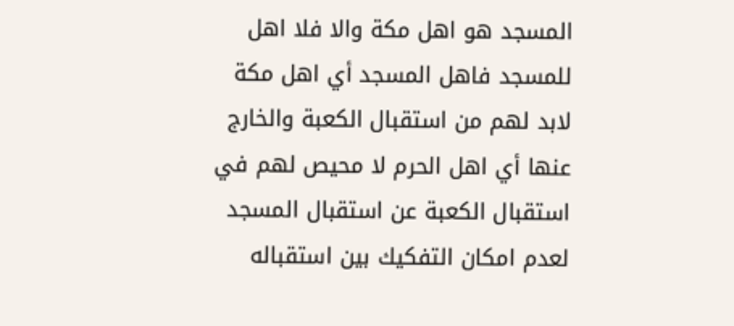المسجد هو اهل مكة والا فلا اهل للمسجد فاهل المسجد أي اهل مكة لابد لهم من استقبال الكعبة والخارج عنها أي اهل الحرم لا محيص لهم في استقبال الكعبة عن استقبال المسجد لعدم امكان التفكيك بين استقباله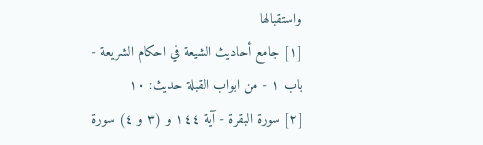واستقبالها
[١] جامع أحاديث الشيعة في احكام الشريعة - باب ١ - من ابواب القبلة حديث: ١٠
[٢] سورة البقرة - آية ١٤٤ و (٣ و ٤) سورة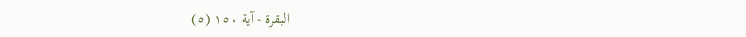البقرة - آية ١٥٠ (٥)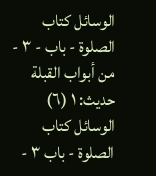الوسائل كتاب الصلوة - باب - ٣ - من أبواب القبلة حديث: ١ (٦) الوسائل كتاب الصلوة - باب ٣ -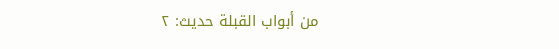من أبواب القبلة حديث: ٢